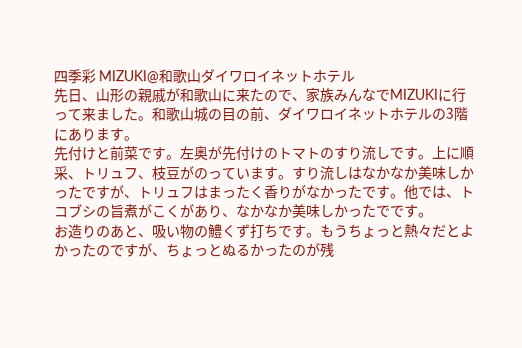四季彩 MIZUKI@和歌山ダイワロイネットホテル
先日、山形の親戚が和歌山に来たので、家族みんなでMIZUKIに行って来ました。和歌山城の目の前、ダイワロイネットホテルの3階にあります。
先付けと前菜です。左奥が先付けのトマトのすり流しです。上に順采、トリュフ、枝豆がのっています。すり流しはなかなか美味しかったですが、トリュフはまったく香りがなかったです。他では、トコブシの旨煮がこくがあり、なかなか美味しかったでです。
お造りのあと、吸い物の鱧くず打ちです。もうちょっと熱々だとよかったのですが、ちょっとぬるかったのが残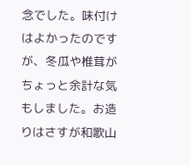念でした。味付けはよかったのですが、冬瓜や椎茸がちょっと余計な気もしました。お造りはさすが和歌山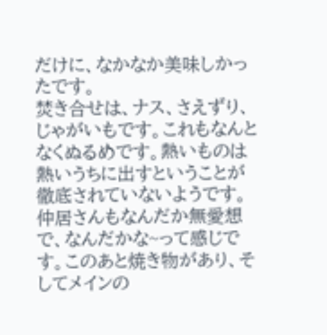だけに、なかなか美味しかったです。
焚き合せは、ナス、さえずり、じゃがいもです。これもなんとなくぬるめです。熱いものは熱いうちに出すということが徹底されていないようです。仲居さんもなんだか無愛想で、なんだかな~って感じです。このあと焼き物があり、そしてメインの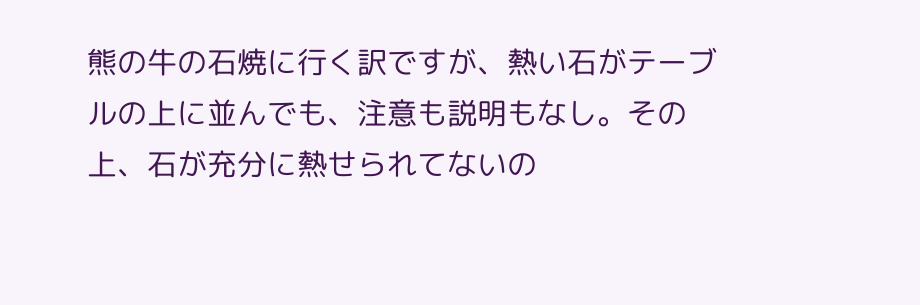熊の牛の石焼に行く訳ですが、熱い石がテーブルの上に並んでも、注意も説明もなし。その上、石が充分に熱せられてないの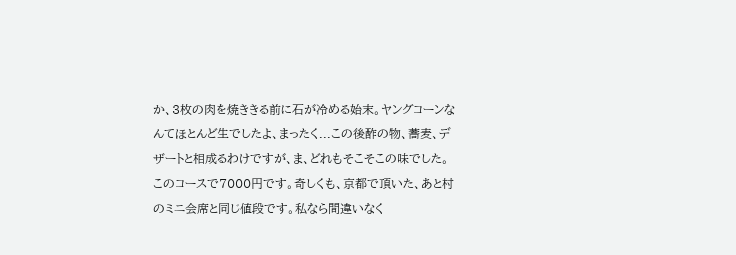か、3枚の肉を焼ききる前に石が冷める始末。ヤングコーンなんてほとんど生でしたよ、まったく...この後酢の物、蕎麦、デザートと相成るわけですが、ま、どれもそこそこの味でした。
このコースで7000円です。奇しくも、京都で頂いた、あと村のミニ会席と同じ値段です。私なら間違いなく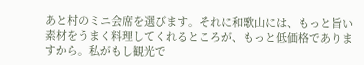あと村のミニ会席を選びます。それに和歌山には、もっと旨い素材をうまく料理してくれるところが、もっと低価格でありますから。私がもし観光で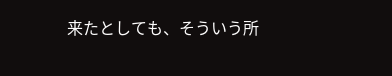来たとしても、そういう所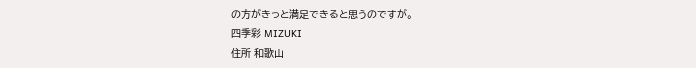の方がきっと満足できると思うのですが。
四季彩 MIZUKI
住所 和歌山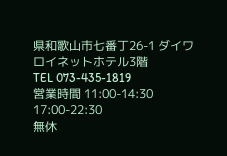県和歌山市七番丁26-1 ダイワロイネットホテル3階
TEL 073-435-1819
営業時間 11:00-14:30 17:00-22:30
無休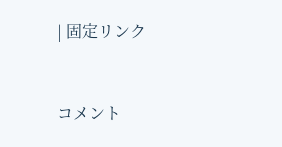| 固定リンク


コメント